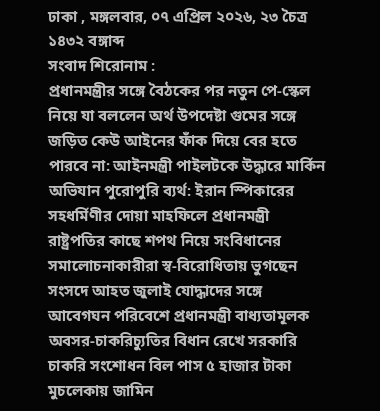ঢাকা , মঙ্গলবার, ০৭ এপ্রিল ২০২৬, ২৩ চৈত্র ১৪৩২ বঙ্গাব্দ
সংবাদ শিরোনাম :
প্রধানমন্ত্রীর সঙ্গে বৈঠকের পর নতুন পে-স্কেল নিয়ে যা বললেন অর্থ উপদেষ্টা গুমের সঙ্গে জড়িত কেউ আইনের ফাঁক দিয়ে বের হতে পারবে না: আইনমন্ত্রী পাইলটকে উদ্ধারে মার্কিন অভিযান পুরোপুরি ব্যর্থ: ইরান স্পিকারের সহধর্মিণীর দোয়া মাহফিলে প্রধানমন্ত্রী রাষ্ট্রপতির কাছে শপথ নিয়ে সংবিধানের সমালোচনাকারীরা স্ব-বিরোধিতায় ভুগছেন সংসদে আহত জুলাই যোদ্ধাদের সঙ্গে আবেগঘন পরিবেশে প্রধানমন্ত্রী বাধ্যতামূলক অবসর-চাকরিচ্যুতির বিধান রেখে সরকারি চাকরি সংশোধন বিল পাস ৫ হাজার টাকা মুচলেকায় জামিন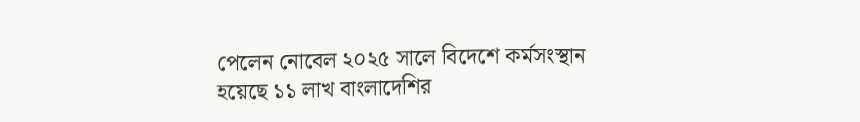পেলেন নোবেল ২০২৫ সালে বিদেশে কর্মসংস্থান হয়েছে ১১ লাখ বাংলাদেশির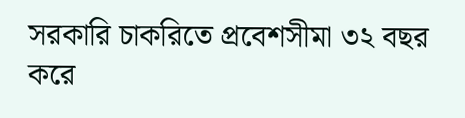সরকারি চাকরিতে প্রবেশসীমা ৩২ বছর করে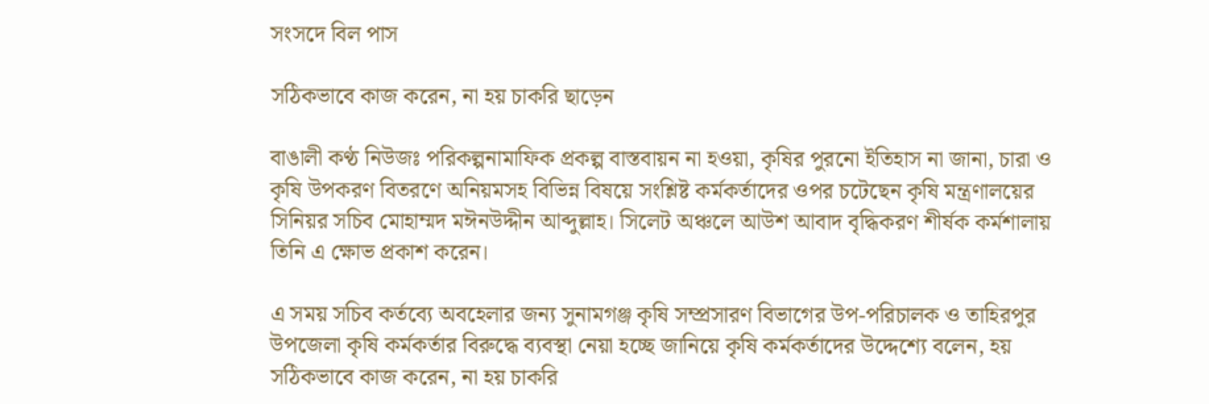সংসদে বিল পাস

সঠিকভাবে কাজ করেন, না হয় চাকরি ছাড়েন

বাঙালী কণ্ঠ নিউজঃ পরিকল্পনামাফিক প্রকল্প বাস্তবায়ন না হওয়া, কৃষির পুরনো ইতিহাস না জানা, চারা ও কৃষি উপকরণ বিতরণে অনিয়মসহ বিভিন্ন বিষয়ে সংশ্লিষ্ট কর্মকর্তাদের ওপর চটেছেন কৃষি মন্ত্রণালয়ের সিনিয়র সচিব মোহাম্মদ মঈনউদ্দীন আব্দুল্লাহ। সিলেট অঞ্চলে আউশ আবাদ বৃদ্ধিকরণ শীর্ষক কর্মশালায় তিনি এ ক্ষোভ প্রকাশ করেন।

এ সময় সচিব কর্তব্যে অবহেলার জন্য সুনামগঞ্জ কৃষি সম্প্রসারণ বিভাগের উপ-পরিচালক ও তাহিরপুর উপজেলা কৃষি কর্মকর্তার বিরুদ্ধে ব্যবস্থা নেয়া হচ্ছে জানিয়ে কৃষি কর্মকর্তাদের উদ্দেশ্যে বলেন, হয় সঠিকভাবে কাজ করেন, না হয় চাকরি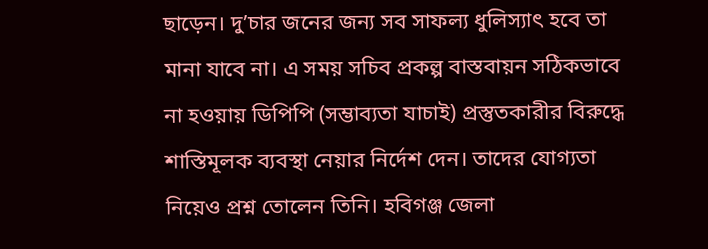ছাড়েন। দু’চার জনের জন্য সব সাফল্য ধুলিস্যাৎ হবে তা মানা যাবে না। এ সময় সচিব প্রকল্প বাস্তবায়ন সঠিকভাবে না হওয়ায় ডিপিপি (সম্ভাব্যতা যাচাই) প্রস্তুতকারীর বিরুদ্ধে শাস্তিমূলক ব্যবস্থা নেয়ার নির্দেশ দেন। তাদের যোগ্যতা নিয়েও প্রশ্ন তোলেন তিনি। হবিগঞ্জ জেলা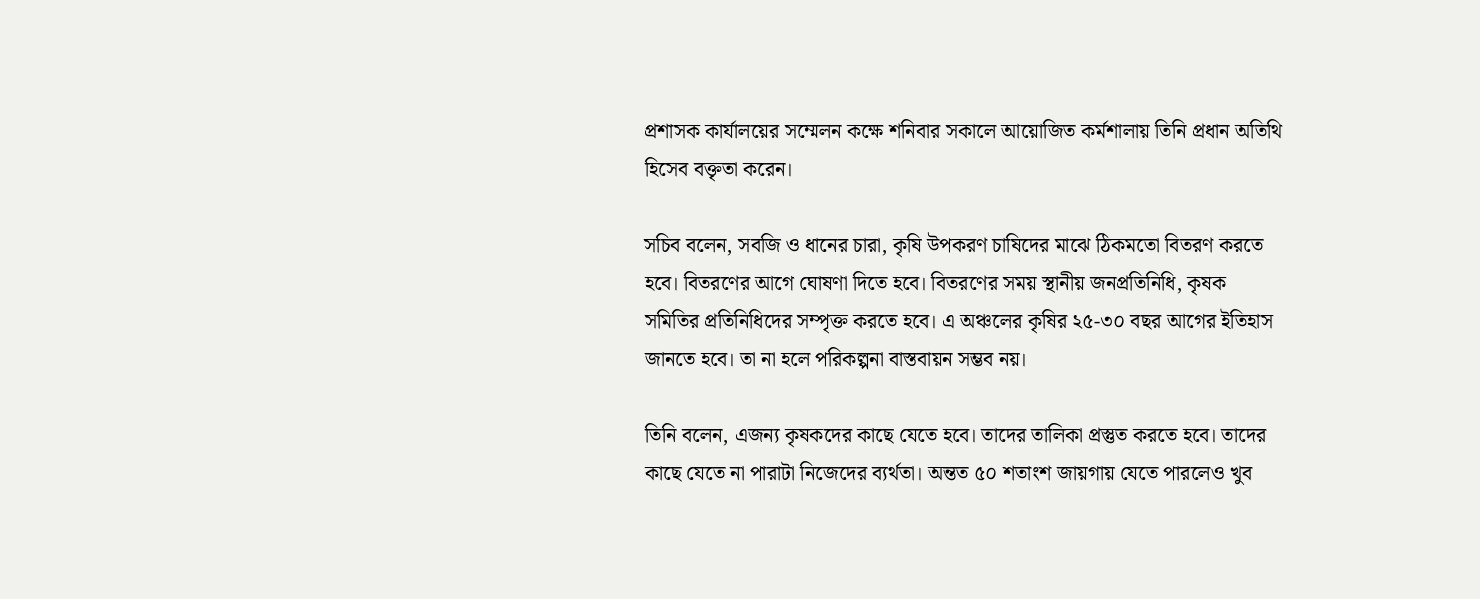প্রশাসক কার্যালয়ের সম্মেলন কক্ষে শনিবার সকালে আয়োজিত কর্মশালায় তিনি প্রধান অতিথি হিসেব বক্তৃতা করেন।

সচিব বলেন, সবজি ও ধানের চারা, কৃষি উপকরণ চাষিদের মাঝে ঠিকমতো বিতরণ করতে হবে। বিতরণের আগে ঘোষণা দিতে হবে। বিতরণের সময় স্থানীয় জনপ্রতিনিধি, কৃষক সমিতির প্রতিনিধিদের সম্পৃক্ত করতে হবে। এ অঞ্চলের কৃষির ২৫-৩০ বছর আগের ইতিহাস জানতে হবে। তা না হলে পরিকল্পনা বাস্তবায়ন সম্ভব নয়।

তিনি বলেন, এজন্য কৃষকদের কাছে যেতে হবে। তাদের তালিকা প্রস্তুত করতে হবে। তাদের কাছে যেতে না পারাটা নিজেদের ব্যর্থতা। অন্তত ৫০ শতাংশ জায়গায় যেতে পারলেও খুব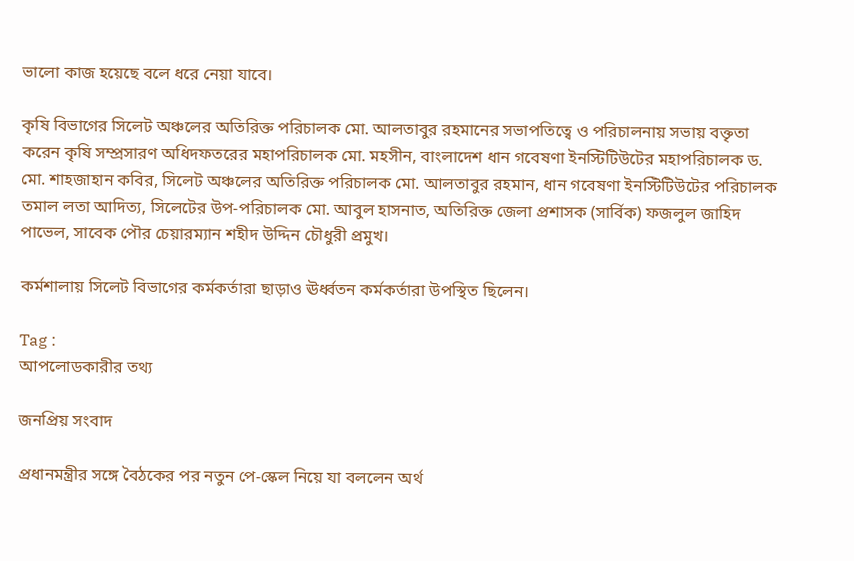ভালো কাজ হয়েছে বলে ধরে নেয়া যাবে।

কৃষি বিভাগের সিলেট অঞ্চলের অতিরিক্ত পরিচালক মো. আলতাবুর রহমানের সভাপতিত্বে ও পরিচালনায় সভায় বক্তৃতা করেন কৃষি সম্প্রসারণ অধিদফতরের মহাপরিচালক মো. মহসীন, বাংলাদেশ ধান গবেষণা ইনস্টিটিউটের মহাপরিচালক ড. মো. শাহজাহান কবির, সিলেট অঞ্চলের অতিরিক্ত পরিচালক মো. আলতাবুর রহমান, ধান গবেষণা ইনস্টিটিউটের পরিচালক তমাল লতা আদিত্য, সিলেটের উপ-পরিচালক মো. আবুল হাসনাত, অতিরিক্ত জেলা প্রশাসক (সার্বিক) ফজলুল জাহিদ পাভেল, সাবেক পৌর চেয়ারম্যান শহীদ উদ্দিন চৌধুরী প্রমুখ।

কর্মশালায় সিলেট বিভাগের কর্মকর্তারা ছাড়াও ঊর্ধ্বতন কর্মকর্তারা উপস্থিত ছিলেন।

Tag :
আপলোডকারীর তথ্য

জনপ্রিয় সংবাদ

প্রধানমন্ত্রীর সঙ্গে বৈঠকের পর নতুন পে-স্কেল নিয়ে যা বললেন অর্থ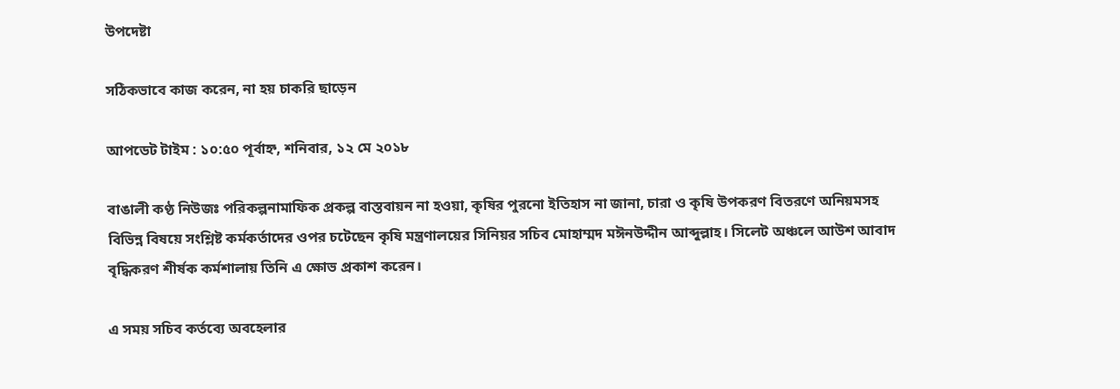উপদেষ্টা

সঠিকভাবে কাজ করেন, না হয় চাকরি ছাড়েন

আপডেট টাইম : ১০:৫০ পূর্বাহ্ন, শনিবার, ১২ মে ২০১৮

বাঙালী কণ্ঠ নিউজঃ পরিকল্পনামাফিক প্রকল্প বাস্তবায়ন না হওয়া, কৃষির পুরনো ইতিহাস না জানা, চারা ও কৃষি উপকরণ বিতরণে অনিয়মসহ বিভিন্ন বিষয়ে সংশ্লিষ্ট কর্মকর্তাদের ওপর চটেছেন কৃষি মন্ত্রণালয়ের সিনিয়র সচিব মোহাম্মদ মঈনউদ্দীন আব্দুল্লাহ। সিলেট অঞ্চলে আউশ আবাদ বৃদ্ধিকরণ শীর্ষক কর্মশালায় তিনি এ ক্ষোভ প্রকাশ করেন।

এ সময় সচিব কর্তব্যে অবহেলার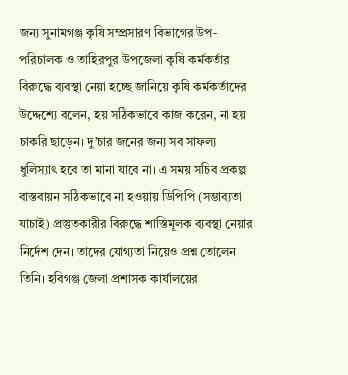জন্য সুনামগঞ্জ কৃষি সম্প্রসারণ বিভাগের উপ-পরিচালক ও তাহিরপুর উপজেলা কৃষি কর্মকর্তার বিরুদ্ধে ব্যবস্থা নেয়া হচ্ছে জানিয়ে কৃষি কর্মকর্তাদের উদ্দেশ্যে বলেন, হয় সঠিকভাবে কাজ করেন, না হয় চাকরি ছাড়েন। দু’চার জনের জন্য সব সাফল্য ধুলিস্যাৎ হবে তা মানা যাবে না। এ সময় সচিব প্রকল্প বাস্তবায়ন সঠিকভাবে না হওয়ায় ডিপিপি (সম্ভাব্যতা যাচাই) প্রস্তুতকারীর বিরুদ্ধে শাস্তিমূলক ব্যবস্থা নেয়ার নির্দেশ দেন। তাদের যোগ্যতা নিয়েও প্রশ্ন তোলেন তিনি। হবিগঞ্জ জেলা প্রশাসক কার্যালয়ের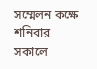সম্মেলন কক্ষে শনিবার সকালে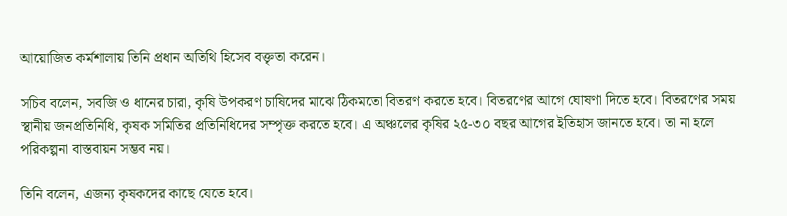আয়োজিত কর্মশালায় তিনি প্রধান অতিথি হিসেব বক্তৃতা করেন।

সচিব বলেন, সবজি ও ধানের চারা, কৃষি উপকরণ চাষিদের মাঝে ঠিকমতো বিতরণ করতে হবে। বিতরণের আগে ঘোষণা দিতে হবে। বিতরণের সময় স্থানীয় জনপ্রতিনিধি, কৃষক সমিতির প্রতিনিধিদের সম্পৃক্ত করতে হবে। এ অঞ্চলের কৃষির ২৫-৩০ বছর আগের ইতিহাস জানতে হবে। তা না হলে পরিকল্পনা বাস্তবায়ন সম্ভব নয়।

তিনি বলেন, এজন্য কৃষকদের কাছে যেতে হবে।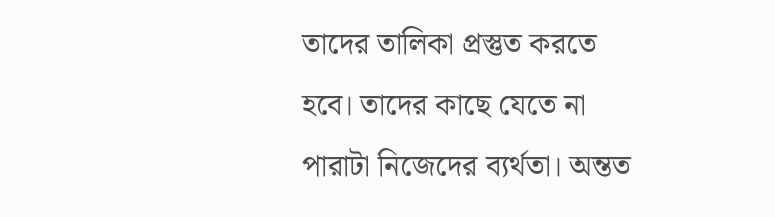তাদের তালিকা প্রস্তুত করতে হবে। তাদের কাছে যেতে না পারাটা নিজেদের ব্যর্থতা। অন্তত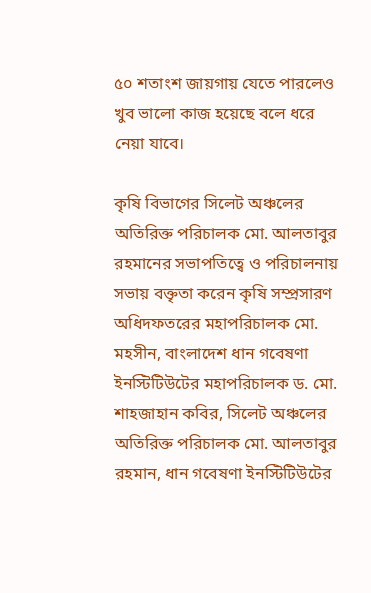৫০ শতাংশ জায়গায় যেতে পারলেও খুব ভালো কাজ হয়েছে বলে ধরে নেয়া যাবে।

কৃষি বিভাগের সিলেট অঞ্চলের অতিরিক্ত পরিচালক মো. আলতাবুর রহমানের সভাপতিত্বে ও পরিচালনায় সভায় বক্তৃতা করেন কৃষি সম্প্রসারণ অধিদফতরের মহাপরিচালক মো. মহসীন, বাংলাদেশ ধান গবেষণা ইনস্টিটিউটের মহাপরিচালক ড. মো. শাহজাহান কবির, সিলেট অঞ্চলের অতিরিক্ত পরিচালক মো. আলতাবুর রহমান, ধান গবেষণা ইনস্টিটিউটের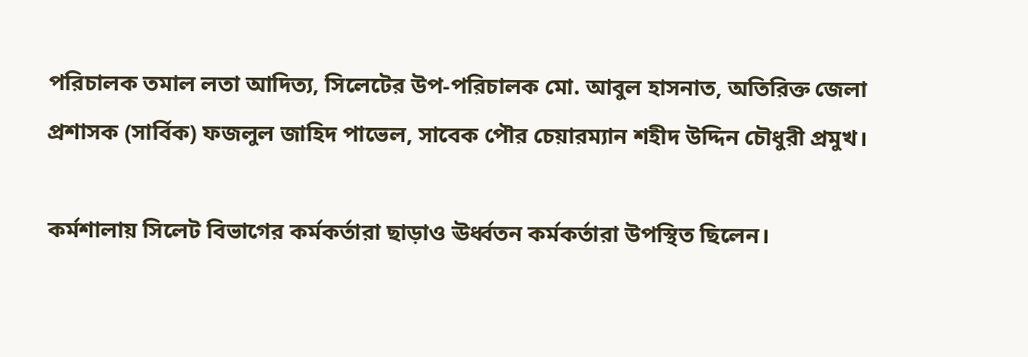পরিচালক তমাল লতা আদিত্য, সিলেটের উপ-পরিচালক মো. আবুল হাসনাত, অতিরিক্ত জেলা প্রশাসক (সার্বিক) ফজলুল জাহিদ পাভেল, সাবেক পৌর চেয়ারম্যান শহীদ উদ্দিন চৌধুরী প্রমুখ।

কর্মশালায় সিলেট বিভাগের কর্মকর্তারা ছাড়াও ঊর্ধ্বতন কর্মকর্তারা উপস্থিত ছিলেন।